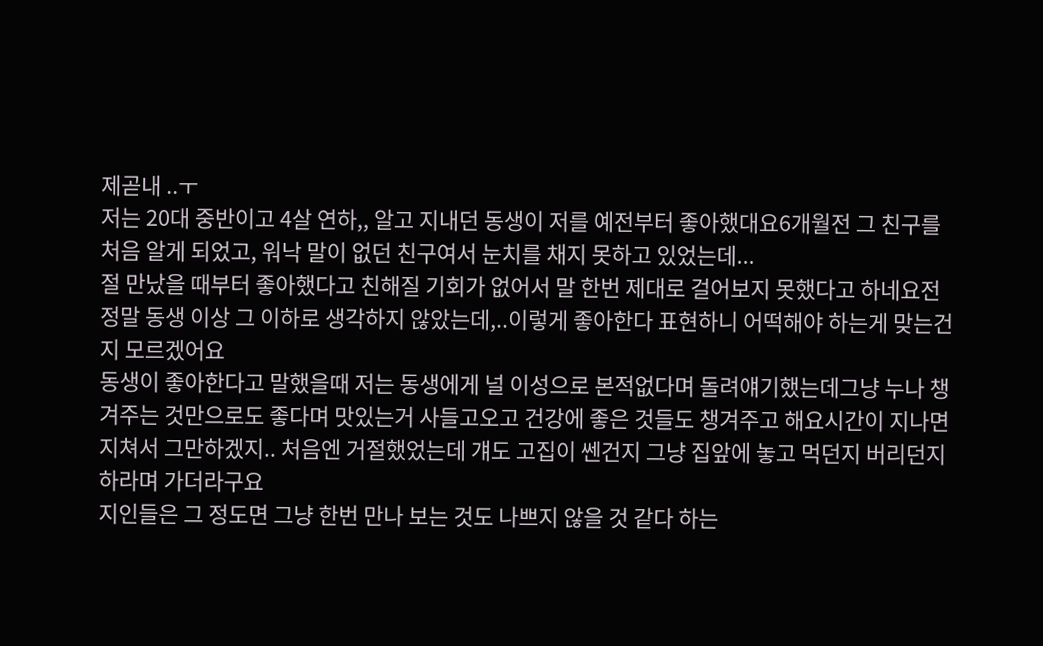제곧내 ..ㅜ
저는 20대 중반이고 4살 연하,, 알고 지내던 동생이 저를 예전부터 좋아했대요6개월전 그 친구를 처음 알게 되었고, 워낙 말이 없던 친구여서 눈치를 채지 못하고 있었는데...
절 만났을 때부터 좋아했다고 친해질 기회가 없어서 말 한번 제대로 걸어보지 못했다고 하네요전 정말 동생 이상 그 이하로 생각하지 않았는데,..이렇게 좋아한다 표현하니 어떡해야 하는게 맞는건지 모르겠어요
동생이 좋아한다고 말했을때 저는 동생에게 널 이성으로 본적없다며 돌려얘기했는데그냥 누나 챙겨주는 것만으로도 좋다며 맛있는거 사들고오고 건강에 좋은 것들도 챙겨주고 해요시간이 지나면 지쳐서 그만하겠지.. 처음엔 거절했었는데 걔도 고집이 쎈건지 그냥 집앞에 놓고 먹던지 버리던지 하라며 가더라구요
지인들은 그 정도면 그냥 한번 만나 보는 것도 나쁘지 않을 것 같다 하는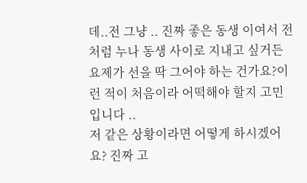데..전 그냥 .. 진짜 좋은 동생 이여서 전처럼 누나 동생 사이로 지내고 싶거든요제가 선을 딱 그어야 하는 건가요?이런 적이 처음이라 어떡해야 할지 고민입니다 ..
저 같은 상황이라면 어떻게 하시겠어요? 진짜 고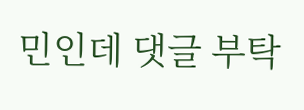민인데 댓글 부탁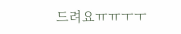드려요ㅠㅠㅜㅜ